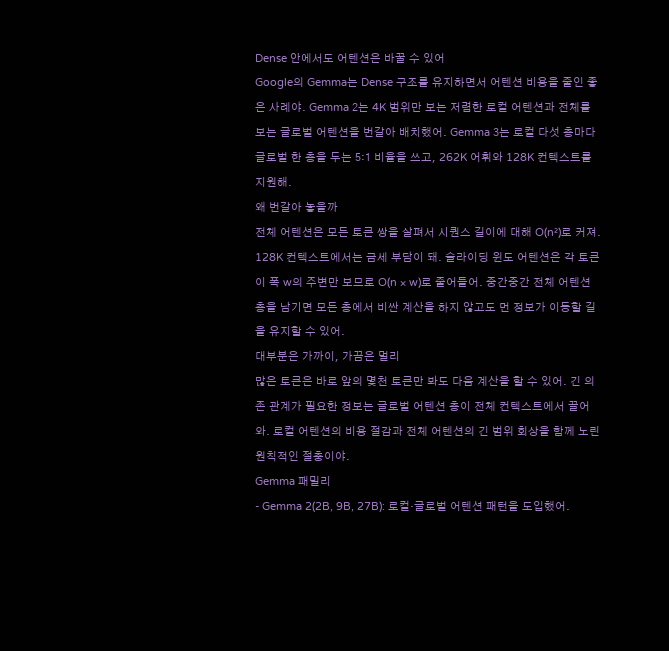Dense 안에서도 어텐션은 바꿀 수 있어
Google의 Gemma는 Dense 구조를 유지하면서 어텐션 비용을 줄인 좋은 사례야. Gemma 2는 4K 범위만 보는 저렴한 로컬 어텐션과 전체를 보는 글로벌 어텐션을 번갈아 배치했어. Gemma 3는 로컬 다섯 층마다 글로벌 한 층을 두는 5:1 비율을 쓰고, 262K 어휘와 128K 컨텍스트를 지원해.
왜 번갈아 놓을까
전체 어텐션은 모든 토큰 쌍을 살펴서 시퀀스 길이에 대해 O(n²)로 커져. 128K 컨텍스트에서는 금세 부담이 돼. 슬라이딩 윈도 어텐션은 각 토큰이 폭 w의 주변만 보므로 O(n × w)로 줄어들어. 중간중간 전체 어텐션 층을 남기면 모든 층에서 비싼 계산을 하지 않고도 먼 정보가 이동할 길을 유지할 수 있어.
대부분은 가까이, 가끔은 멀리
많은 토큰은 바로 앞의 몇천 토큰만 봐도 다음 계산을 할 수 있어. 긴 의존 관계가 필요한 정보는 글로벌 어텐션 층이 전체 컨텍스트에서 끌어와. 로컬 어텐션의 비용 절감과 전체 어텐션의 긴 범위 회상을 함께 노린 원칙적인 절충이야.
Gemma 패밀리
- Gemma 2(2B, 9B, 27B): 로컬·글로벌 어텐션 패턴을 도입했어.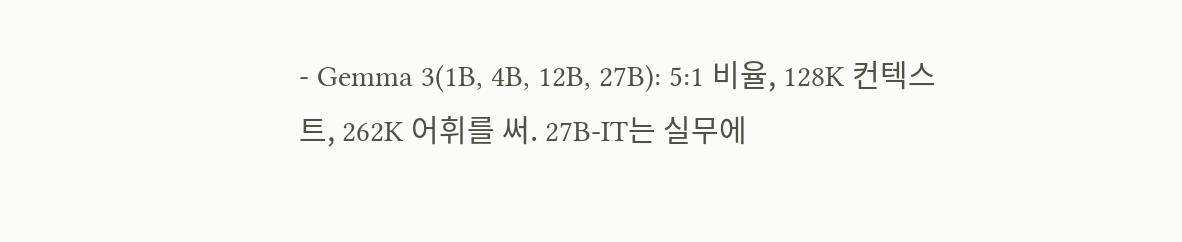- Gemma 3(1B, 4B, 12B, 27B): 5:1 비율, 128K 컨텍스트, 262K 어휘를 써. 27B-IT는 실무에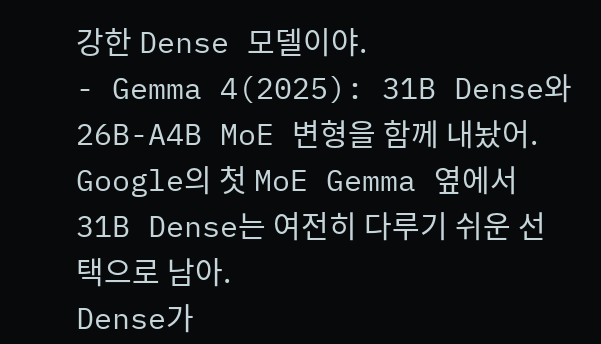강한 Dense 모델이야.
- Gemma 4(2025): 31B Dense와 26B-A4B MoE 변형을 함께 내놨어. Google의 첫 MoE Gemma 옆에서 31B Dense는 여전히 다루기 쉬운 선택으로 남아.
Dense가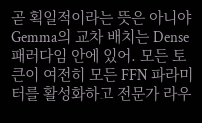곧 획일적이라는 뜻은 아니야
Gemma의 교차 배치는 Dense 패러다임 안에 있어. 모든 토큰이 여전히 모든 FFN 파라미터를 활성화하고 전문가 라우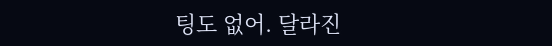팅도 없어. 달라진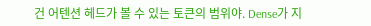건 어텐션 헤드가 볼 수 있는 토큰의 범위야. Dense가 지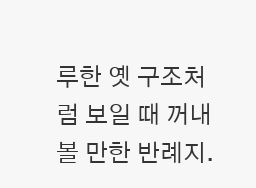루한 옛 구조처럼 보일 때 꺼내 볼 만한 반례지.